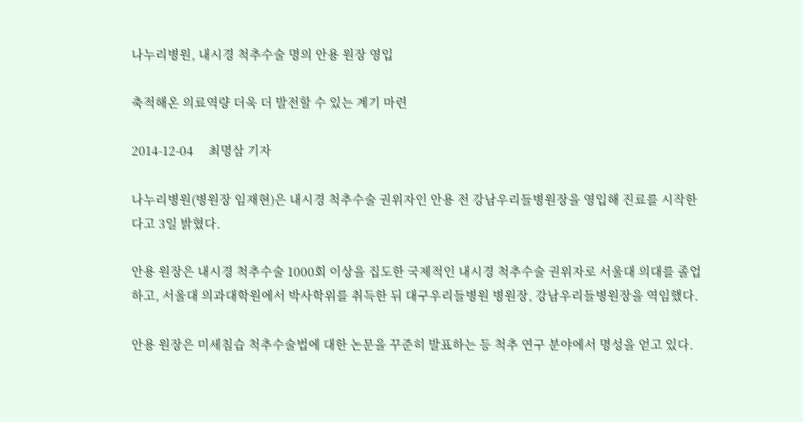나누리병원, 내시경 척추수술 명의 안용 원장 영입

축적해온 의료역량 더욱 더 발전할 수 있는 계기 마련

2014-12-04     최명삼 기자

나누리병원(병원장 임재현)은 내시경 척추수술 권위자인 안용 전 강남우리들병원장을 영입해 진료를 시작한다고 3일 밝혔다.

안용 원장은 내시경 척추수술 1000회 이상을 집도한 국제적인 내시경 척추수술 권위자로 서울대 의대를 졸업하고, 서울대 의과대학원에서 박사학위를 취득한 뒤 대구우리들병원 병원장, 강남우리들병원장을 역임했다.

안용 원장은 미세침습 척추수술법에 대한 논문을 꾸준히 발표하는 등 척추 연구 분야에서 명성을 얻고 있다.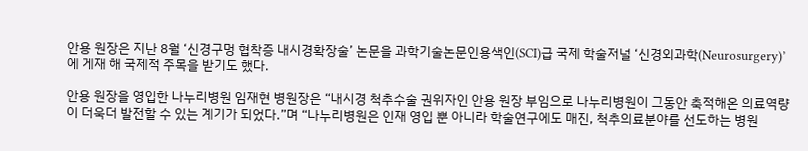안용 원장은 지난 8월 ‘신경구멍 협착증 내시경확장술’ 논문을 과학기술논문인용색인(SCI)급 국제 학술저널 ‘신경외과학(Neurosurgery)’에 게재 해 국제적 주목을 받기도 했다.

안용 원장을 영입한 나누리병원 임재현 병원장은 “내시경 척추수술 권위자인 안용 원장 부임으로 나누리병원이 그동안 축적해온 의료역량이 더욱더 발전할 수 있는 계기가 되었다.”며 “나누리병원은 인재 영입 뿐 아니라 학술연구에도 매진, 척추의료분야를 선도하는 병원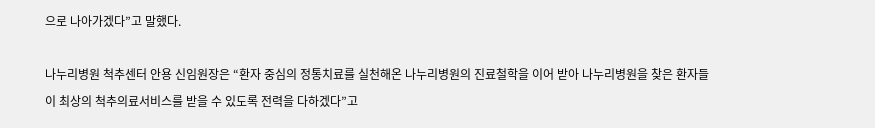으로 나아가겠다”고 말했다.

나누리병원 척추센터 안용 신임원장은 “환자 중심의 정통치료를 실천해온 나누리병원의 진료철학을 이어 받아 나누리병원을 찾은 환자들이 최상의 척추의료서비스를 받을 수 있도록 전력을 다하겠다”고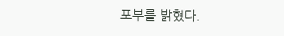포부를 밝혔다.